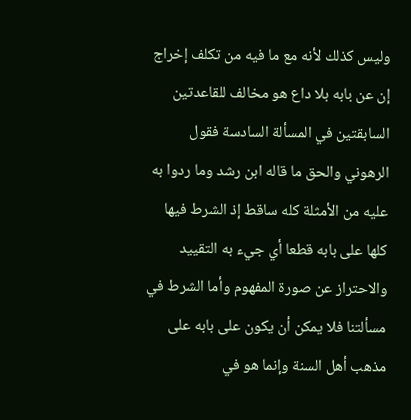وليس كذلك لأنه مع ما فيه من تكلف إخراج إن عن بابه بلا داع هو مخالف للقاعدتين السابقتين في المسألة السادسة فقول الرهوني والحق ما قاله ابن رشد وما ردوا به عليه من الأمثلة كله ساقط إذ الشرط فيها كلها على بابه قطعا أي جيء به التقييد والاحتراز عن صورة المفهوم وأما الشرط في مسألتنا فلا يمكن أن يكون على بابه على مذهب أهل السنة وإنما هو في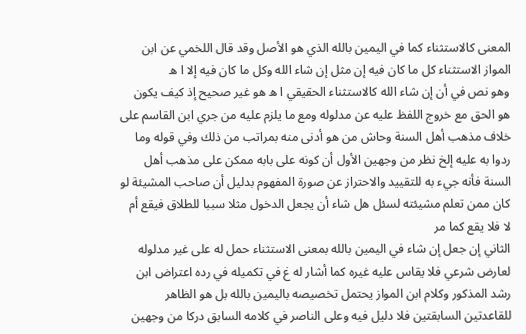المعنى كالاستثناء كما في اليمين بالله الذي هو الأصل وقد قال اللخمي عن ابن المواز الاستثناء كل ما كان فيه إن مثل إن شاء الله وكل ما كان فيه إلا ا ه
وهو نص في أن إن شاء الله كالاستثناء الحقيقي ا ه هو غير صحيح إذ كيف يكون هو الحق مع خروج اللفظ عليه عن مدلوله ومع ما يلزم عليه من جري ابن القاسم على خلاف مذهب أهل السنة وحاش من هو أدنى منه بمراتب من ذلك وفي قوله وما ردوا به عليه إلخ نظر من وجهين الأول أن كونه على بابه ممكن على مذهب أهل السنة فأنه جيء به للتقييد والاحتراز عن صورة المفهوم بدليل أن صاحب المشيئة لو كان ممن تعلم مشيئته لسئل هل شاء أن يجعل الدخول مثلا سببا للطلاق فيقع أم لا فلا يقع كما مر
الثاني إن جعل إن شاء في اليمين بالله بمعنى الاستثناء حمل له على غير مدلوله لعارض شرعي فلا يقاس عليه غيره كما أشار له غ في تكميله في رده اعتراض ابن رشد المذكور وكلام ابن المواز يحتمل تخصيصه باليمين بالله بل هو الظاهر للقاعدتين السابقتين فلا دليل فيه وعلى الناصر في كلامه السابق دركا من وجهين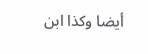أيضا وكذا ابن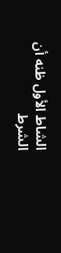الشاط الأول ظنه أن الشرط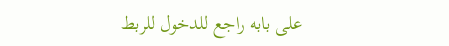على بابه راجع للدخول للربط